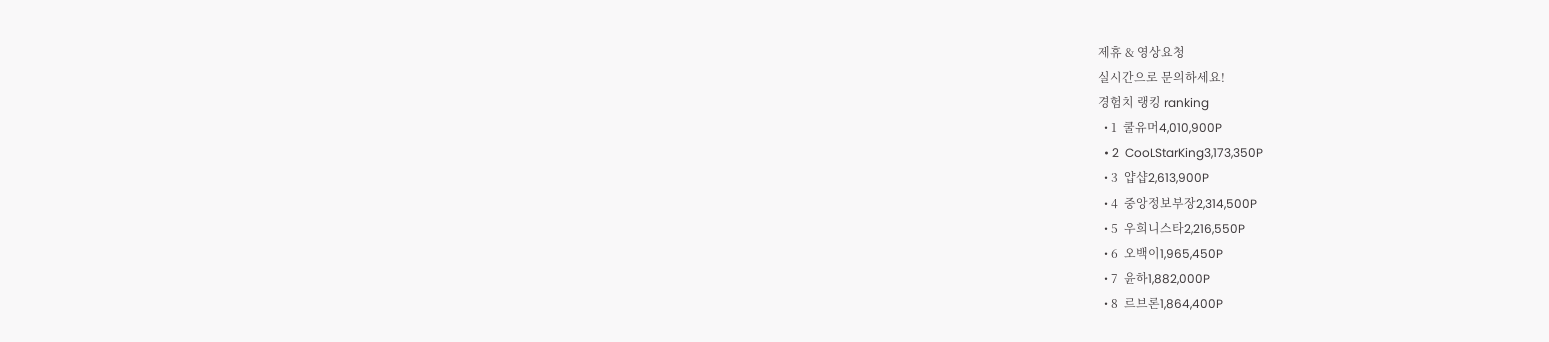제휴 & 영상요청
실시간으로 문의하세요!
경험치 랭킹 ranking
  • 1  쿨유머4,010,900P
  • 2  CooLStarKing3,173,350P
  • 3  얍샵2,613,900P
  • 4  중앙정보부장2,314,500P
  • 5  우희니스타2,216,550P
  • 6  오백이1,965,450P
  • 7  윤하1,882,000P
  • 8  르브론1,864,400P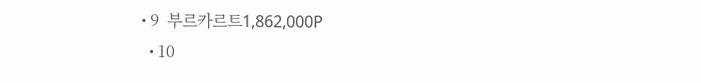• 9  부르카르트1,862,000P
  • 10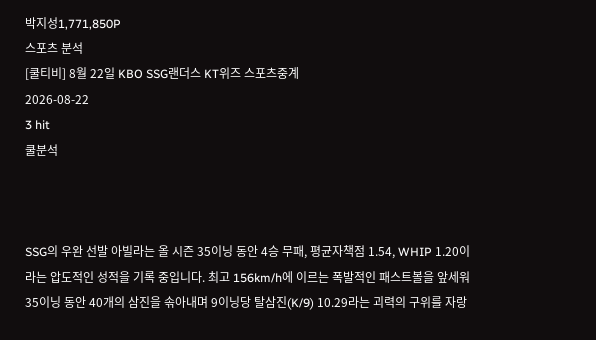박지성1,771,850P
스포츠 분석
[쿨티비] 8월 22일 KBO SSG랜더스 KT위즈 스포츠중계
2026-08-22
3 hit
쿨분석



SSG의 우완 선발 아빌라는 올 시즌 35이닝 동안 4승 무패, 평균자책점 1.54, WHIP 1.20이라는 압도적인 성적을 기록 중입니다. 최고 156km/h에 이르는 폭발적인 패스트볼을 앞세워 35이닝 동안 40개의 삼진을 솎아내며 9이닝당 탈삼진(K/9) 10.29라는 괴력의 구위를 자랑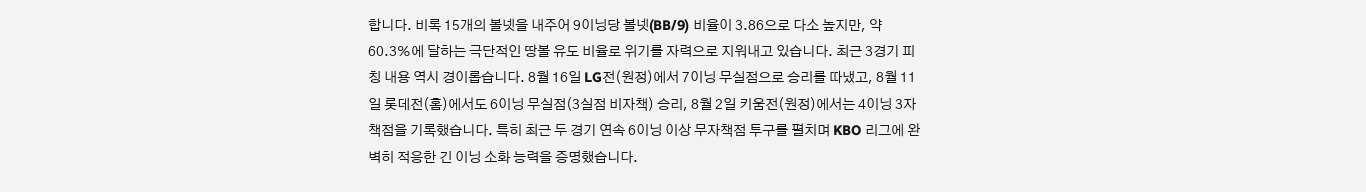합니다. 비록 15개의 볼넷을 내주어 9이닝당 볼넷(BB/9) 비율이 3.86으로 다소 높지만, 약 60.3%에 달하는 극단적인 땅볼 유도 비율로 위기를 자력으로 지워내고 있습니다. 최근 3경기 피칭 내용 역시 경이롭습니다. 8월 16일 LG전(원정)에서 7이닝 무실점으로 승리를 따냈고, 8월 11일 롯데전(홈)에서도 6이닝 무실점(3실점 비자책) 승리, 8월 2일 키움전(원정)에서는 4이닝 3자책점을 기록했습니다. 특히 최근 두 경기 연속 6이닝 이상 무자책점 투구를 펼치며 KBO 리그에 완벽히 적응한 긴 이닝 소화 능력을 증명했습니다.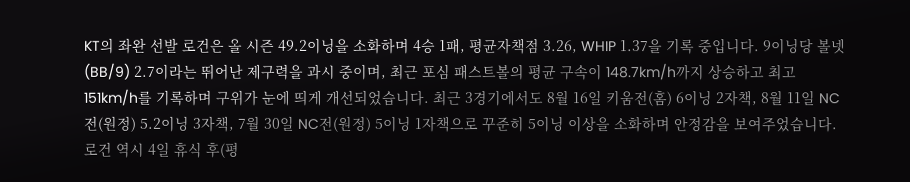KT의 좌완 선발 로건은 올 시즌 49.2이닝을 소화하며 4승 1패, 평균자책점 3.26, WHIP 1.37을 기록 중입니다. 9이닝당 볼넷(BB/9) 2.7이라는 뛰어난 제구력을 과시 중이며, 최근 포심 패스트볼의 평균 구속이 148.7km/h까지 상승하고 최고 151km/h를 기록하며 구위가 눈에 띄게 개선되었습니다. 최근 3경기에서도 8월 16일 키움전(홈) 6이닝 2자책, 8월 11일 NC전(원정) 5.2이닝 3자책, 7월 30일 NC전(원정) 5이닝 1자책으로 꾸준히 5이닝 이상을 소화하며 안정감을 보여주었습니다. 로건 역시 4일 휴식 후(평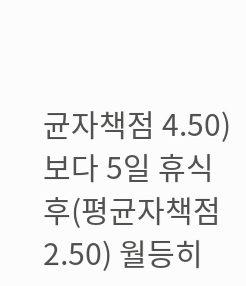균자책점 4.50)보다 5일 휴식 후(평균자책점 2.50) 월등히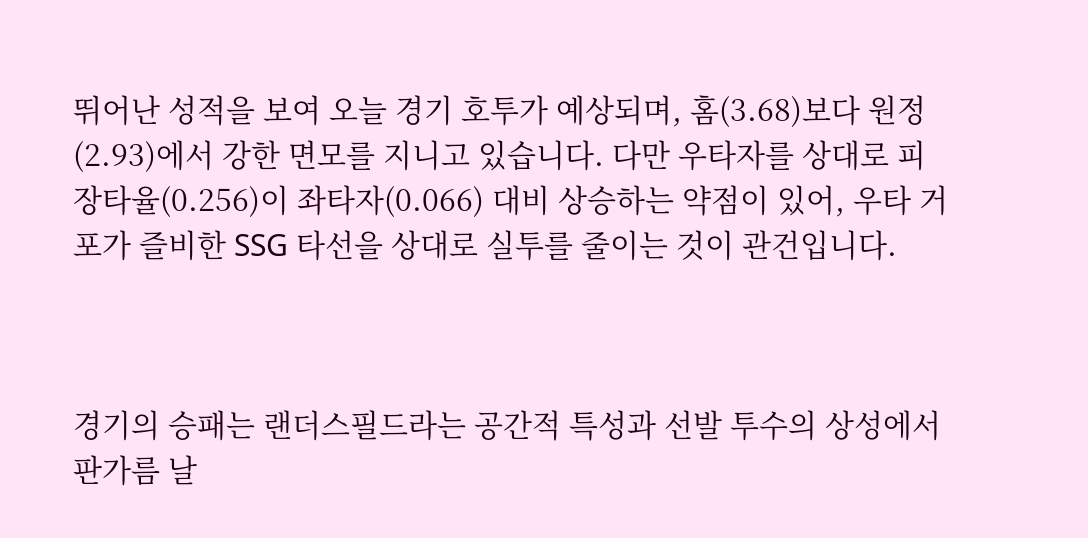뛰어난 성적을 보여 오늘 경기 호투가 예상되며, 홈(3.68)보다 원정(2.93)에서 강한 면모를 지니고 있습니다. 다만 우타자를 상대로 피장타율(0.256)이 좌타자(0.066) 대비 상승하는 약점이 있어, 우타 거포가 즐비한 SSG 타선을 상대로 실투를 줄이는 것이 관건입니다.



경기의 승패는 랜더스필드라는 공간적 특성과 선발 투수의 상성에서 판가름 날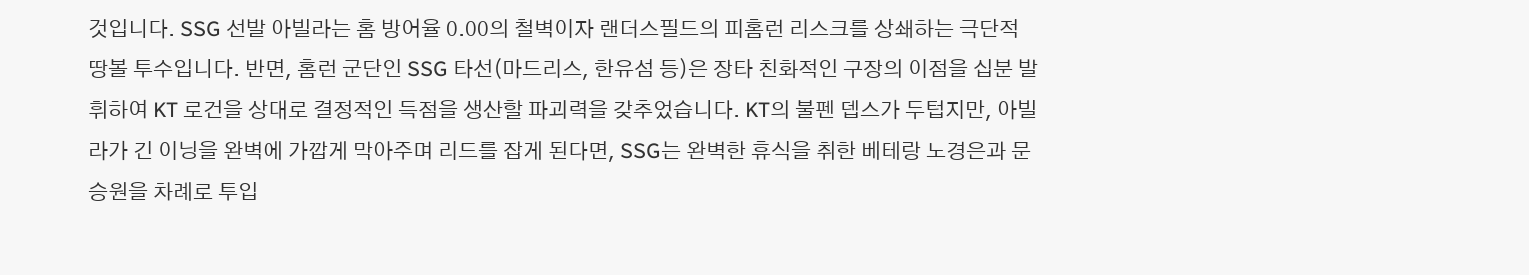것입니다. SSG 선발 아빌라는 홈 방어율 0.00의 철벽이자 랜더스필드의 피홈런 리스크를 상쇄하는 극단적 땅볼 투수입니다. 반면, 홈런 군단인 SSG 타선(마드리스, 한유섬 등)은 장타 친화적인 구장의 이점을 십분 발휘하여 KT 로건을 상대로 결정적인 득점을 생산할 파괴력을 갖추었습니다. KT의 불펜 뎁스가 두텁지만, 아빌라가 긴 이닝을 완벽에 가깝게 막아주며 리드를 잡게 된다면, SSG는 완벽한 휴식을 취한 베테랑 노경은과 문승원을 차례로 투입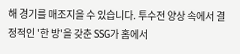해 경기를 매조지을 수 있습니다. 투수전 양상 속에서 결정적인 '한 방'을 갖춘 SSG가 홈에서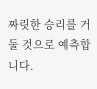짜릿한 승리를 거둘 것으로 예측합니다.